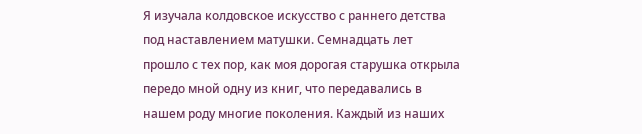Я изучала колдовское искусство с раннего детства под наставлением матушки. Семнадцать лет прошло с тех пор, как моя дорогая старушка открыла передо мной одну из книг, что передавались в нашем роду многие поколения. Каждый из наших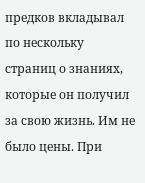предков вкладывал по нескольку страниц о знаниях, которые он получил за свою жизнь. Им не было цены. При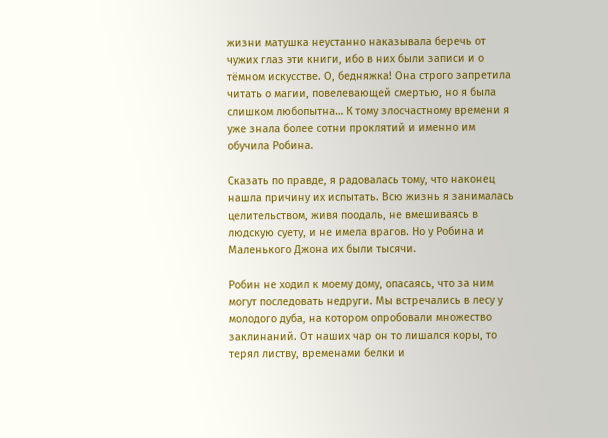жизни матушка неустанно наказывала беречь от чужих глаз эти книги, ибо в них были записи и о тёмном искусстве. О, бедняжка! Она строго запретила читать о магии, повелевающей смертью, но я была слишком любопытна… К тому злосчастному времени я уже знала более сотни проклятий и именно им обучила Робина.

Сказать по правде, я радовалась тому, что наконец нашла причину их испытать. Всю жизнь я занималась целительством, живя поодаль, не вмешиваясь в людскую суету, и не имела врагов. Но у Робина и Маленького Джона их были тысячи.

Робин не ходил к моему дому, опасаясь, что за ним могут последовать недруги. Мы встречались в лесу у молодого дуба, на котором опробовали множество заклинаний. От наших чар он то лишался коры, то терял листву, временами белки и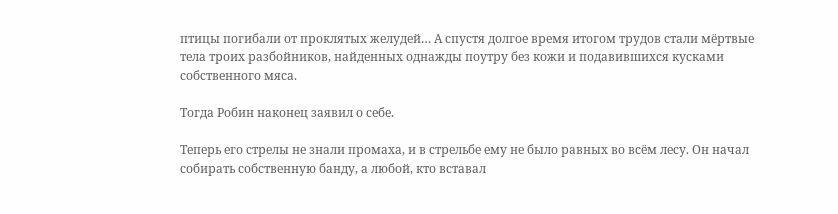птицы погибали от проклятых желудей… А спустя долгое время итогом трудов стали мёртвые тела троих разбойников, найденных однажды поутру без кожи и подавившихся кусками собственного мяса.

Тогда Робин наконец заявил о себе.

Теперь его стрелы не знали промаха, и в стрельбе ему не было равных во всём лесу. Он начал собирать собственную банду, а любой, кто вставал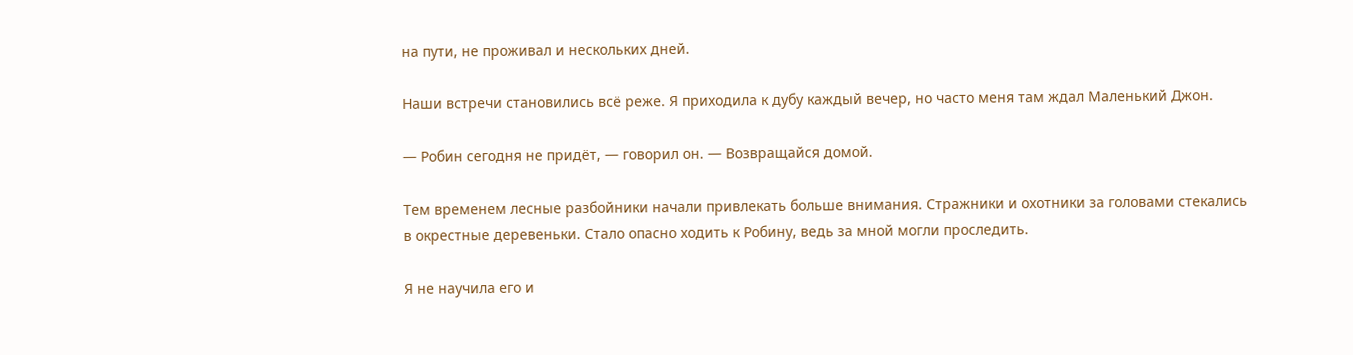на пути, не проживал и нескольких дней.

Наши встречи становились всё реже. Я приходила к дубу каждый вечер, но часто меня там ждал Маленький Джон.

— Робин сегодня не придёт, — говорил он. — Возвращайся домой.

Тем временем лесные разбойники начали привлекать больше внимания. Стражники и охотники за головами стекались в окрестные деревеньки. Стало опасно ходить к Робину, ведь за мной могли проследить.

Я не научила его и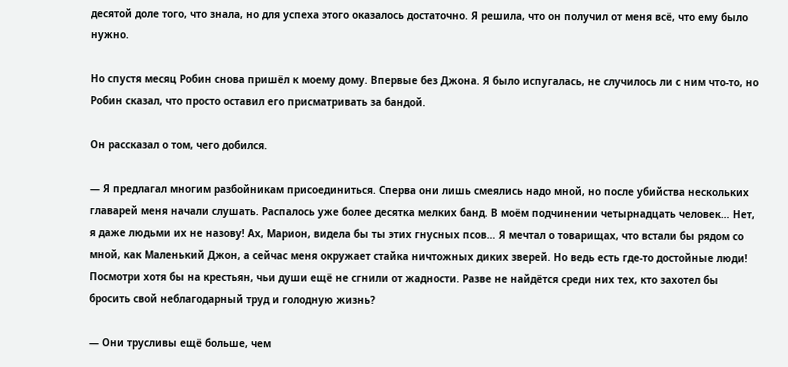десятой доле того, что знала, но для успеха этого оказалось достаточно. Я решила, что он получил от меня всё, что ему было нужно.

Но спустя месяц Робин снова пришёл к моему дому. Впервые без Джона. Я было испугалась, не случилось ли с ним что-то, но Робин сказал, что просто оставил его присматривать за бандой.

Он рассказал о том, чего добился.

— Я предлагал многим разбойникам присоединиться. Сперва они лишь смеялись надо мной, но после убийства нескольких главарей меня начали слушать. Распалось уже более десятка мелких банд. В моём подчинении четырнадцать человек… Нет, я даже людьми их не назову! Ах, Марион, видела бы ты этих гнусных псов… Я мечтал о товарищах, что встали бы рядом со мной, как Маленький Джон, а сейчас меня окружает стайка ничтожных диких зверей. Но ведь есть где-то достойные люди! Посмотри хотя бы на крестьян, чьи души ещё не сгнили от жадности. Разве не найдётся среди них тех, кто захотел бы бросить свой неблагодарный труд и голодную жизнь?

— Они трусливы ещё больше, чем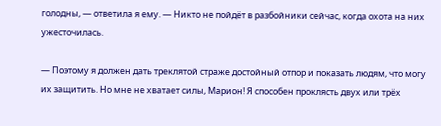голодны, — ответила я ему. — Никто не пойдёт в разбойники сейчас, когда охота на них ужесточилась.

— Поэтому я должен дать треклятой страже достойный отпор и показать людям, что могу их защитить. Но мне не хватает силы, Марион! Я способен проклясть двух или трёх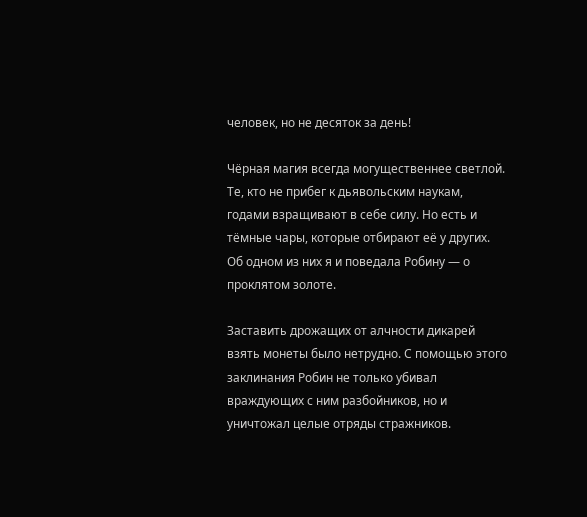человек, но не десяток за день!

Чёрная магия всегда могущественнее светлой. Те, кто не прибег к дьявольским наукам, годами взращивают в себе силу. Но есть и тёмные чары, которые отбирают её у других. Об одном из них я и поведала Робину — о проклятом золоте.

Заставить дрожащих от алчности дикарей взять монеты было нетрудно. С помощью этого заклинания Робин не только убивал враждующих с ним разбойников, но и уничтожал целые отряды стражников.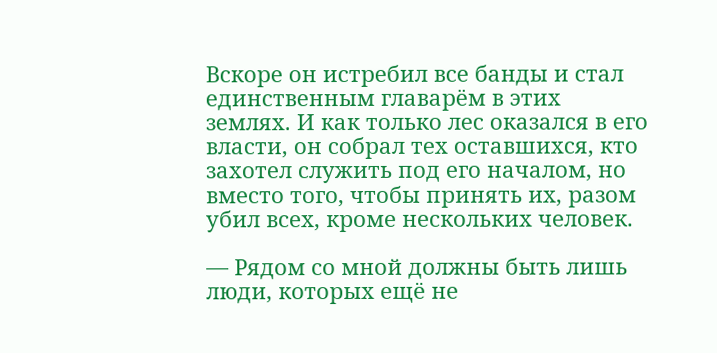Вскоре он истребил все банды и стал единственным главарём в этих землях. И как только лес оказался в его власти, он собрал тех оставшихся, кто захотел служить под его началом, но вместо того, чтобы принять их, разом убил всех, кроме нескольких человек.

— Рядом со мной должны быть лишь люди, которых ещё не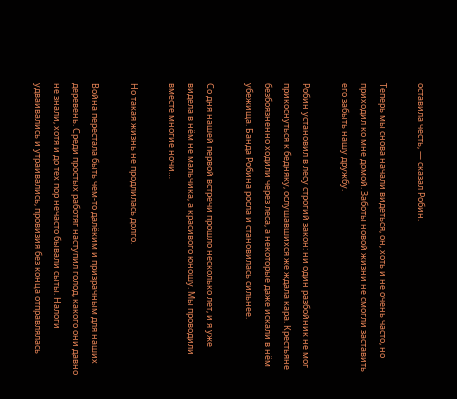оставила честь, — сказал Робин.

Теперь мы снова начали видеться, он, хоть и не очень часто, но приходил ко мне домой. Заботы новой жизни не смогли заставить его забыть нашу дружбу.

Робин установил в лесу строгий закон: ни один разбойник не мог прикоснуться к бедняку, ослушавшихся же ждала кара. Крестьяне безбоязненно ходили через леса, а некоторые даже искали в нём убежища. Банда Робина росла и становилась сильнее.

Со дня нашей первой встречи прошло несколько лет, и я уже видела в нём не мальчика, а красивого юношу. Мы проводили вместе многие ночи…

Но такая жизнь не продлилась долго.

Война перестала быть чем-то далёким и призрачным для наших деревень. Среди простых работяг наступил голод, какого они давно не знали, хотя и до тех пор нечасто бывали сыты. Налоги удваивались и утраивались, провизия без конца отправлялась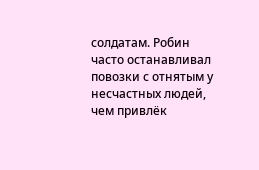солдатам. Робин часто останавливал повозки с отнятым у несчастных людей, чем привлёк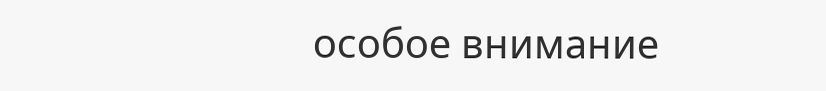особое внимание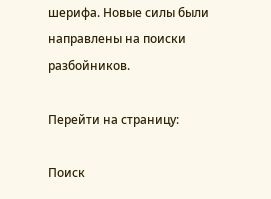шерифа. Новые силы были направлены на поиски разбойников.

Перейти на страницу:

Поиск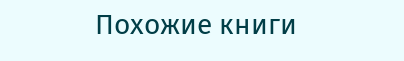Похожие книги